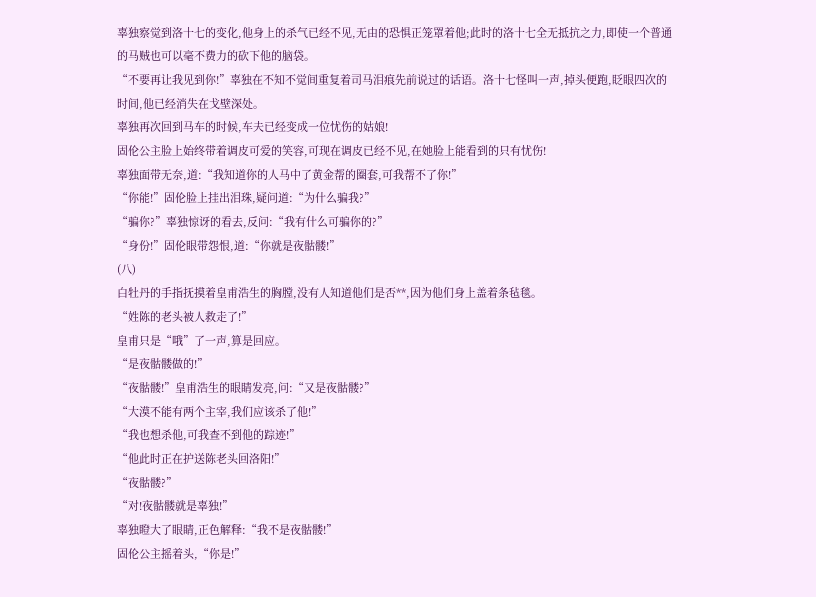辜独察觉到洛十七的变化,他身上的杀气已经不见,无由的恐惧正笼罩着他;此时的洛十七全无抵抗之力,即使一个普通的马贼也可以毫不费力的砍下他的脑袋。
“不要再让我见到你!”辜独在不知不觉间重复着司马泪痕先前说过的话语。洛十七怪叫一声,掉头便跑,眨眼四次的时间,他已经消失在戈壁深处。
辜独再次回到马车的时候,车夫已经变成一位忧伤的姑娘!
固伦公主脸上始终带着调皮可爱的笑容,可现在调皮已经不见,在她脸上能看到的只有忧伤!
辜独面带无奈,道:“我知道你的人马中了黄金帮的圈套,可我帮不了你!”
“你能!”固伦脸上挂出泪珠,疑问道:“为什么骗我?”
“骗你?”辜独惊讶的看去,反问:“我有什么可骗你的?”
“身份!”固伦眼带怨恨,道:“你就是夜骷髅!”
(八)
白牡丹的手指抚摸着皇甫浩生的胸膛,没有人知道他们是否**,因为他们身上盖着条毡毯。
“姓陈的老头被人救走了!”
皇甫只是“哦”了一声,算是回应。
“是夜骷髅做的!”
“夜骷髅!”皇甫浩生的眼睛发亮,问:“又是夜骷髅?”
“大漠不能有两个主宰,我们应该杀了他!”
“我也想杀他,可我查不到他的踪迹!”
“他此时正在护送陈老头回洛阳!”
“夜骷髅?”
“对!夜骷髅就是辜独!”
辜独瞪大了眼睛,正色解释:“我不是夜骷髅!”
固伦公主摇着头,“你是!”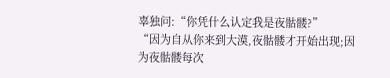辜独问:“你凭什么认定我是夜骷髅?”
“因为自从你来到大漠,夜骷髅才开始出现;因为夜骷髅每次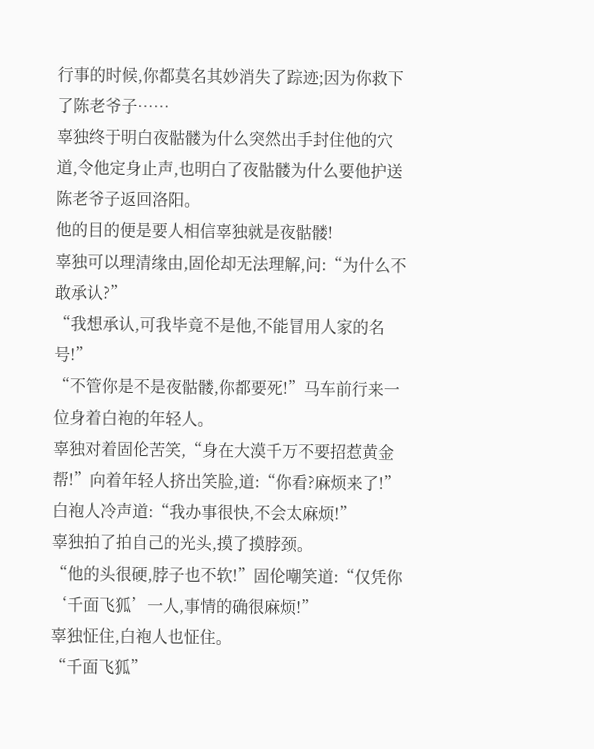行事的时候,你都莫名其妙消失了踪迹;因为你救下了陈老爷子……
辜独终于明白夜骷髅为什么突然出手封住他的穴道,令他定身止声,也明白了夜骷髅为什么要他护送陈老爷子返回洛阳。
他的目的便是要人相信辜独就是夜骷髅!
辜独可以理清缘由,固伦却无法理解,问:“为什么不敢承认?”
“我想承认,可我毕竟不是他,不能冒用人家的名号!”
“不管你是不是夜骷髅,你都要死!”马车前行来一位身着白袍的年轻人。
辜独对着固伦苦笑,“身在大漠千万不要招惹黄金帮!”向着年轻人挤出笑脸,道:“你看?麻烦来了!”
白袍人冷声道:“我办事很快,不会太麻烦!”
辜独拍了拍自己的光头,摸了摸脖颈。
“他的头很硬,脖子也不软!”固伦嘲笑道:“仅凭你‘千面飞狐’一人,事情的确很麻烦!”
辜独怔住,白袍人也怔住。
“千面飞狐”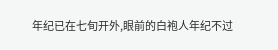年纪已在七旬开外,眼前的白袍人年纪不过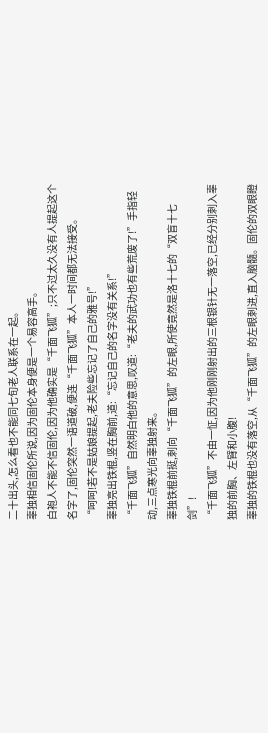二十出头,怎么看也不能同七旬老人联系在一起。
辜独相信固伦所说,因为固伦本身便是一个易容高手。
白袍人不能不信固伦,因为他确实是“千面飞狐”;只不过太久没有人提起这个名字了,固伦突然一语道破,便连“千面飞狐”本人一时间都无法接受。
“呵呵!若不是姑娘提起,老夫险些忘记了自己的雅号!”
辜独亮出铁棍,竖在胸前,道:“忘记自己的名字没有关系!”
“千面飞狐”自然明白他的意思,叹道:“老夫的武功也有些荒废了!”手指轻动,三点寒光向辜独射来。
辜独铁棍前挺,刺向“千面飞狐”的左眼,所使竟然是洛十七的“双盲十七剑”!
“千面飞狐”不由一怔,因为他刚刚射出的三根银针无一落空,已经分别刺入辜独的前胸、左臂和小腹!
辜独的铁棍也没有落空,从“千面飞狐”的左眼刺进,直入脑髓。固伦的双眼瞪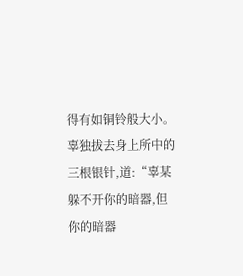得有如铜铃般大小。辜独拔去身上所中的三根银针,道:“辜某躲不开你的暗器,但你的暗器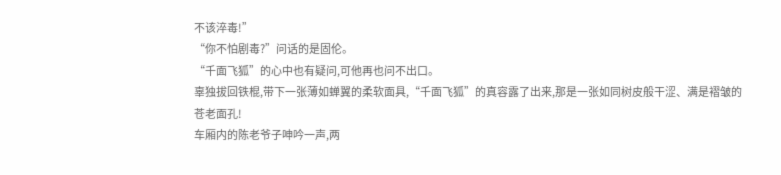不该淬毒!”
“你不怕剧毒?”问话的是固伦。
“千面飞狐”的心中也有疑问,可他再也问不出口。
辜独拔回铁棍,带下一张薄如蝉翼的柔软面具,“千面飞狐”的真容露了出来,那是一张如同树皮般干涩、满是褶皱的苍老面孔!
车厢内的陈老爷子呻吟一声,两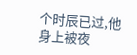个时辰已过,他身上被夜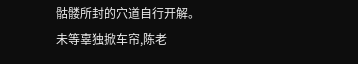骷髅所封的穴道自行开解。
未等辜独掀车帘,陈老